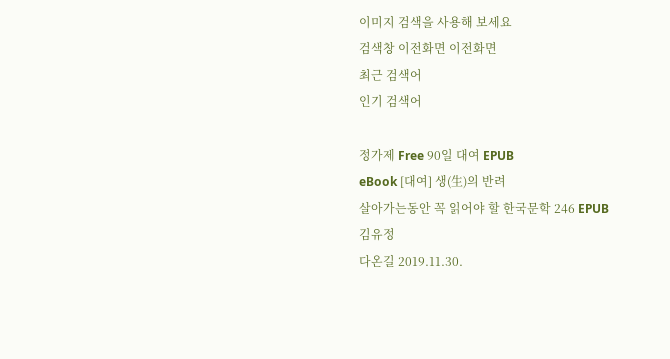이미지 검색을 사용해 보세요
검색창 이전화면 이전화면
최근 검색어
인기 검색어

정가제 Free 90일 대여 EPUB
eBook [대여] 생(生)의 반려
살아가는동안 꼭 읽어야 할 한국문학 246 EPUB
김유정
다온길 2019.11.30.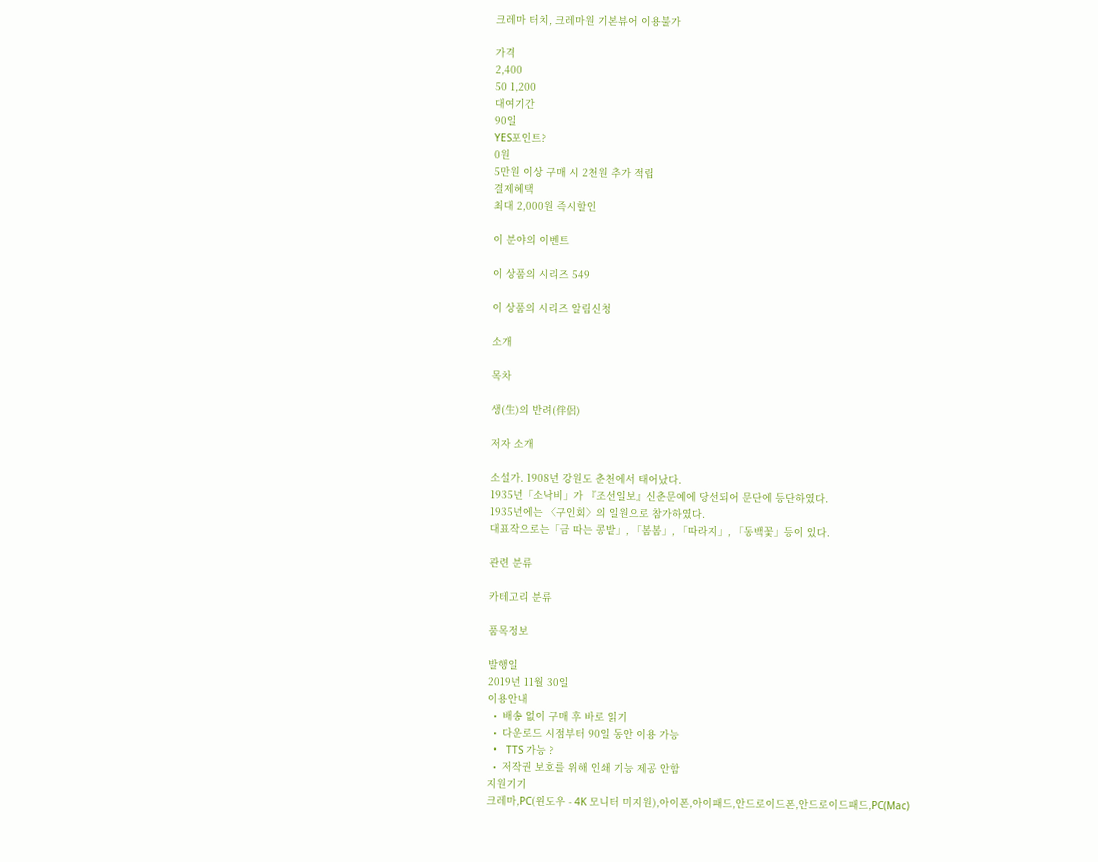크레마 터치, 크레마원 기본뷰어 이용불가

가격
2,400
50 1,200
대여기간
90일
YES포인트?
0원
5만원 이상 구매 시 2천원 추가 적립
결제혜택
최대 2,000원 즉시할인

이 분야의 이벤트

이 상품의 시리즈 549

이 상품의 시리즈 알림신청

소개

목차

생(生)의 반려(伴侶)

저자 소개

소설가. 1908년 강원도 춘천에서 태어났다.
1935년「소낙비」가 『조선일보』신춘문예에 당선되어 문단에 등단하였다.
1935년에는 〈구인회〉의 일원으로 참가하였다.
대표작으로는「금 따는 콩밭」, 「봄봄」, 「따라지」, 「동백꽃」등이 있다.

관련 분류

카테고리 분류

품목정보

발행일
2019년 11월 30일
이용안내
  •  배송 없이 구매 후 바로 읽기
  •  다운로드 시점부터 90일 동안 이용 가능
  •   TTS 가능 ?
  •  저작권 보호를 위해 인쇄 기능 제공 안함
지원기기
크레마,PC(윈도우 - 4K 모니터 미지원),아이폰,아이패드,안드로이드폰,안드로이드패드,PC(Mac)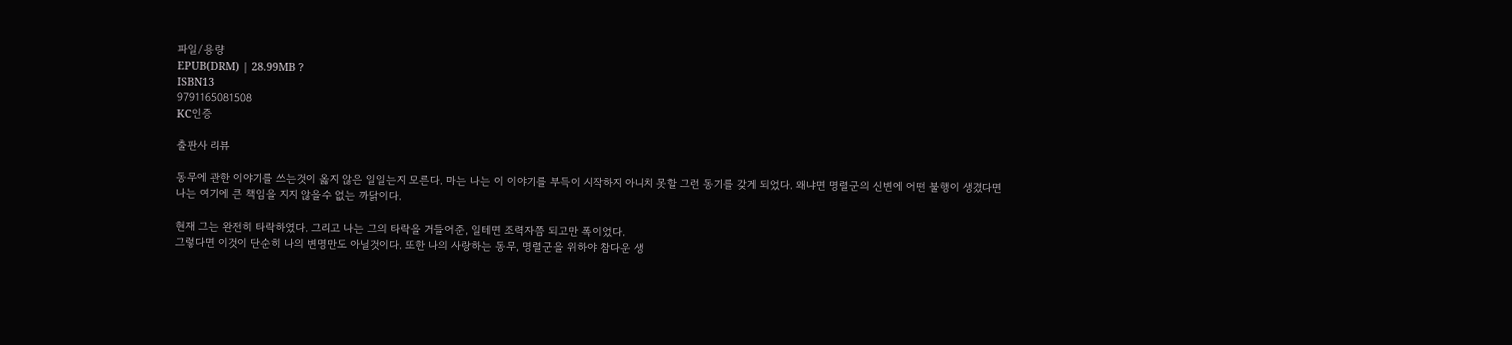파일/용량
EPUB(DRM) | 28.99MB ?
ISBN13
9791165081508
KC인증

출판사 리뷰

동무에 관한 이야기를 쓰는것이 옳지 않은 일일는지 모른다. 마는 나는 이 이야기를 부득이 시작하지 아니치 못할 그런 동기를 갖게 되었다. 왜냐면 명렬군의 신변에 어떤 불행이 생겼다면 나는 여기에 큰 책임을 지지 않을수 없는 까닭이다.

현재 그는 완전히 타락하였다. 그리고 나는 그의 타락을 거들어준, 일테면 조력자쯤 되고만 폭이었다.
그렇다면 이것이 단순히 나의 변명만도 아닐것이다. 또한 나의 사랑하는 동무, 명렬군을 위하야 참다운 생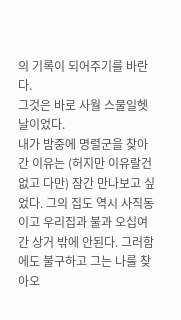의 기록이 되어주기를 바란다.
그것은 바로 사월 스물일헷날이었다.
내가 밤중에 명렬군을 찾아간 이유는 (허지만 이유랄건 없고 다만) 잠간 만나보고 싶었다. 그의 집도 역시 사직동이고 우리집과 불과 오십여간 상거 밖에 안된다. 그러함에도 불구하고 그는 나를 찾아오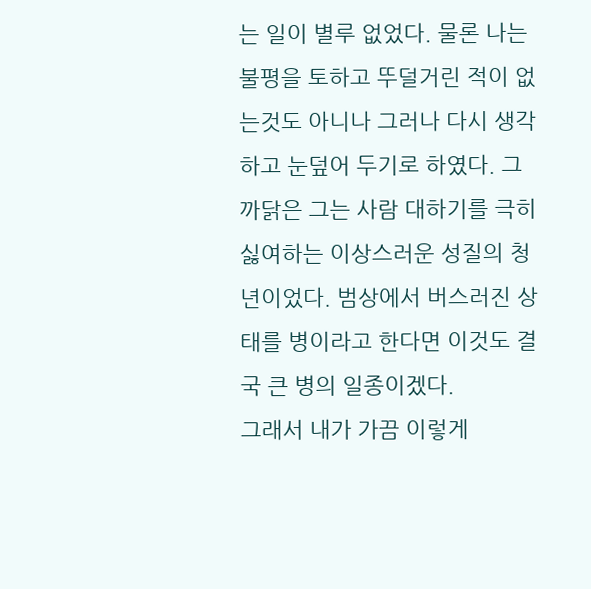는 일이 별루 없었다. 물론 나는 불평을 토하고 뚜덜거린 적이 없는것도 아니나 그러나 다시 생각하고 눈덮어 두기로 하였다. 그 까닭은 그는 사람 대하기를 극히 싫여하는 이상스러운 성질의 청년이었다. 범상에서 버스러진 상태를 병이라고 한다면 이것도 결국 큰 병의 일종이겠다.
그래서 내가 가끔 이렇게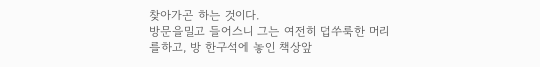찾아가곤 하는 것이다.
방문을밀고 들어스니 그는 여전히 덥쑤룩한 머리를하고, 방 한구석에 놓인 책상앞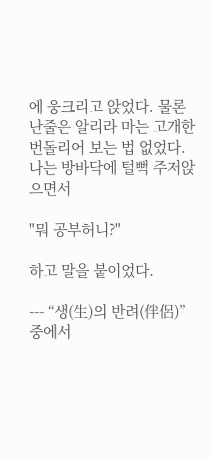에 웅크리고 앉었다. 물론 난줄은 알리라 마는 고개한번돌리어 보는 법 없었다.
나는 방바닥에 털뻑 주저앉으면서

"뭐 공부허니?"

하고 말을 붙이었다.

--- “생(生)의 반려(伴侶)” 중에서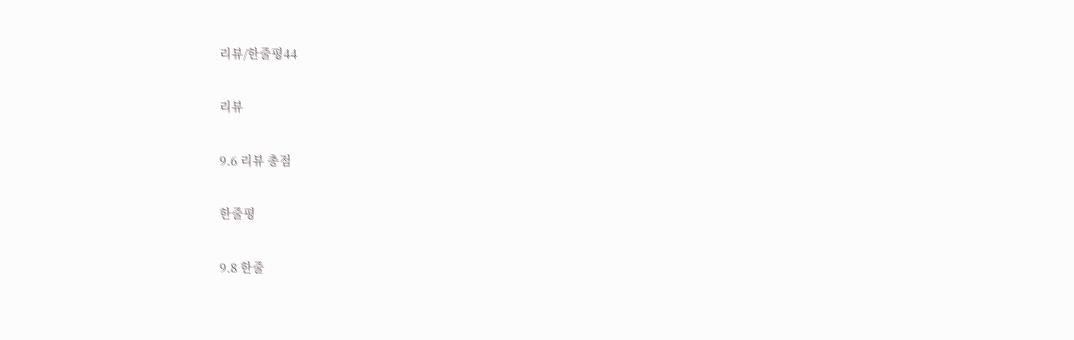리뷰/한줄평44

리뷰

9.6 리뷰 총점

한줄평

9.8 한줄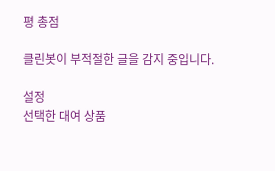평 총점

클린봇이 부적절한 글을 감지 중입니다.

설정
선택한 대여 상품